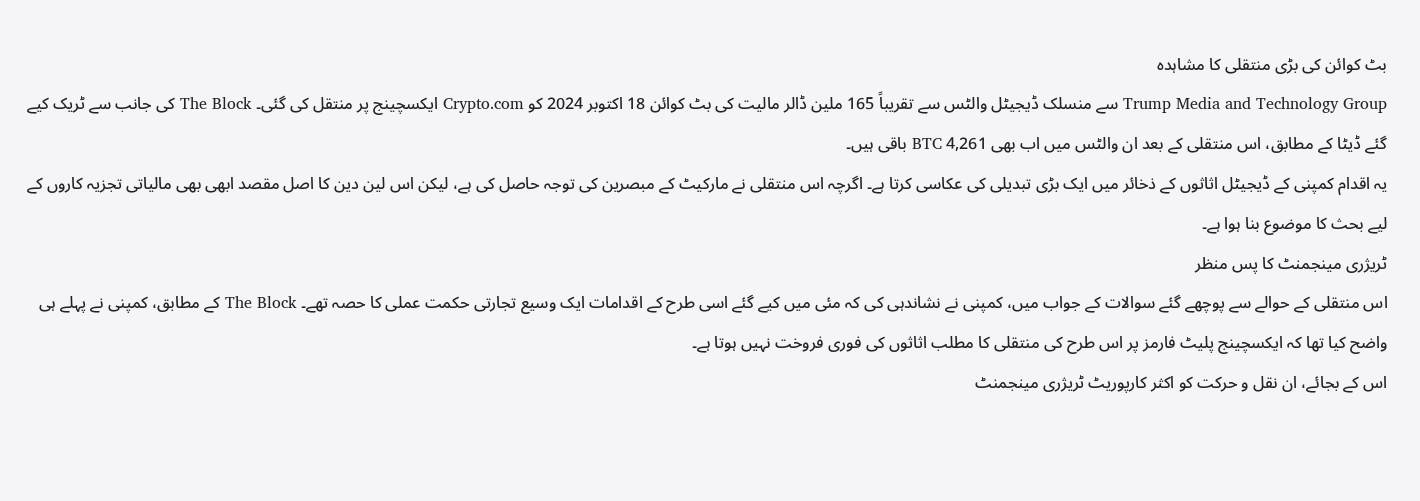بٹ کوائن کی بڑی منتقلی کا مشاہدہ
Trump Media and Technology Group سے منسلک ڈیجیٹل والٹس سے تقریباً 165 ملین ڈالر مالیت کی بٹ کوائن 18 اکتوبر 2024 کو Crypto.com ایکسچینج پر منتقل کی گئی۔ The Block کی جانب سے ٹریک کیے گئے ڈیٹا کے مطابق، اس منتقلی کے بعد ان والٹس میں اب بھی 4,261 BTC باقی ہیں۔
یہ اقدام کمپنی کے ڈیجیٹل اثاثوں کے ذخائر میں ایک بڑی تبدیلی کی عکاسی کرتا ہے۔ اگرچہ اس منتقلی نے مارکیٹ کے مبصرین کی توجہ حاصل کی ہے، لیکن اس لین دین کا اصل مقصد ابھی بھی مالیاتی تجزیہ کاروں کے لیے بحث کا موضوع بنا ہوا ہے۔
ٹریژری مینجمنٹ کا پس منظر
اس منتقلی کے حوالے سے پوچھے گئے سوالات کے جواب میں، کمپنی نے نشاندہی کی کہ مئی میں کیے گئے اسی طرح کے اقدامات ایک وسیع تجارتی حکمت عملی کا حصہ تھے۔ The Block کے مطابق، کمپنی نے پہلے ہی واضح کیا تھا کہ ایکسچینج پلیٹ فارمز پر اس طرح کی منتقلی کا مطلب اثاثوں کی فوری فروخت نہیں ہوتا ہے۔
اس کے بجائے، ان نقل و حرکت کو اکثر کارپوریٹ ٹریژری مینجمنٹ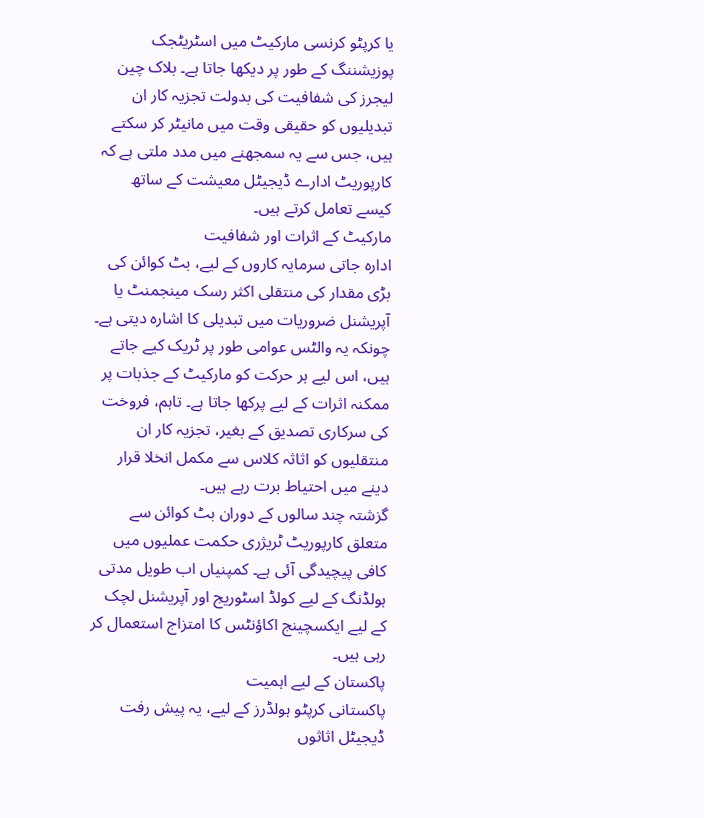یا کرپٹو کرنسی مارکیٹ میں اسٹریٹجک پوزیشننگ کے طور پر دیکھا جاتا ہے۔ بلاک چین لیجرز کی شفافیت کی بدولت تجزیہ کار ان تبدیلیوں کو حقیقی وقت میں مانیٹر کر سکتے ہیں، جس سے یہ سمجھنے میں مدد ملتی ہے کہ کارپوریٹ ادارے ڈیجیٹل معیشت کے ساتھ کیسے تعامل کرتے ہیں۔
مارکیٹ کے اثرات اور شفافیت
ادارہ جاتی سرمایہ کاروں کے لیے، بٹ کوائن کی بڑی مقدار کی منتقلی اکثر رسک مینجمنٹ یا آپریشنل ضروریات میں تبدیلی کا اشارہ دیتی ہے۔ چونکہ یہ والٹس عوامی طور پر ٹریک کیے جاتے ہیں، اس لیے ہر حرکت کو مارکیٹ کے جذبات پر ممکنہ اثرات کے لیے پرکھا جاتا ہے۔ تاہم، فروخت کی سرکاری تصدیق کے بغیر، تجزیہ کار ان منتقلیوں کو اثاثہ کلاس سے مکمل انخلا قرار دینے میں احتیاط برت رہے ہیں۔
گزشتہ چند سالوں کے دوران بٹ کوائن سے متعلق کارپوریٹ ٹریژری حکمت عملیوں میں کافی پیچیدگی آئی ہے۔ کمپنیاں اب طویل مدتی ہولڈنگ کے لیے کولڈ اسٹوریج اور آپریشنل لچک کے لیے ایکسچینج اکاؤنٹس کا امتزاج استعمال کر رہی ہیں۔
پاکستان کے لیے اہمیت
پاکستانی کرپٹو ہولڈرز کے لیے، یہ پیش رفت ڈیجیٹل اثاثوں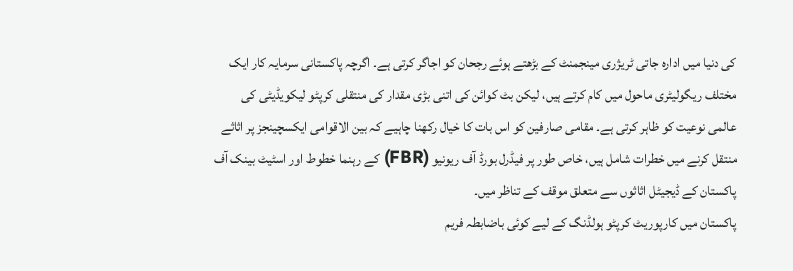کی دنیا میں ادارہ جاتی ٹریژری مینجمنٹ کے بڑھتے ہوئے رجحان کو اجاگر کرتی ہے۔ اگرچہ پاکستانی سرمایہ کار ایک مختلف ریگولیٹری ماحول میں کام کرتے ہیں، لیکن بٹ کوائن کی اتنی بڑی مقدار کی منتقلی کرپٹو لیکویڈیٹی کی عالمی نوعیت کو ظاہر کرتی ہے۔ مقامی صارفین کو اس بات کا خیال رکھنا چاہیے کہ بین الاقوامی ایکسچینجز پر اثاثے منتقل کرنے میں خطرات شامل ہیں، خاص طور پر فیڈرل بورڈ آف ریونیو (FBR) کے رہنما خطوط اور اسٹیٹ بینک آف پاکستان کے ڈیجیٹل اثاثوں سے متعلق موقف کے تناظر میں۔
پاکستان میں کارپوریٹ کرپٹو ہولڈنگ کے لیے کوئی باضابطہ فریم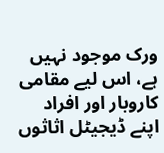ورک موجود نہیں ہے، اس لیے مقامی کاروبار اور افراد اپنے ڈیجیٹل اثاثوں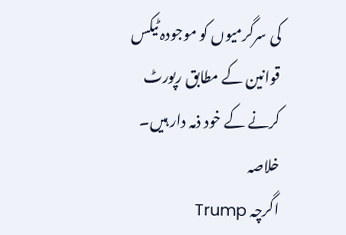کی سرگرمیوں کو موجودہ ٹیکس قوانین کے مطابق رپورٹ کرنے کے خود ذمہ دار ہیں۔
خلاصہ
اگرچہ Trump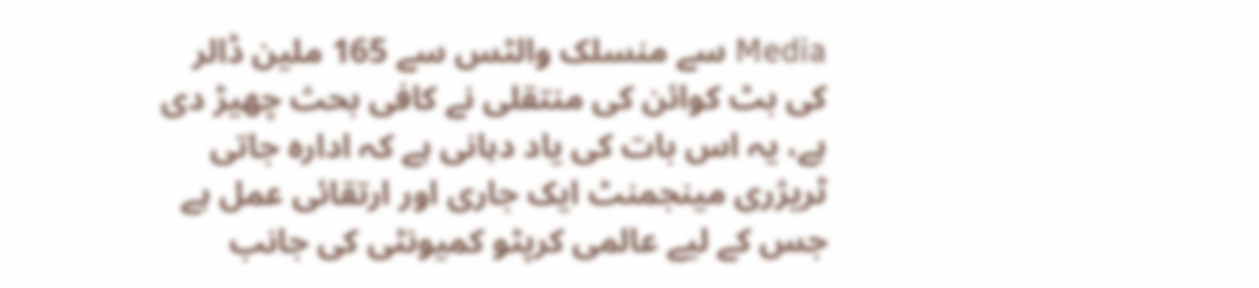Media سے منسلک والٹس سے 165 ملین ڈالر کی بٹ کوائن کی منتقلی نے کافی بحث چھیڑ دی ہے، یہ اس بات کی یاد دہانی ہے کہ ادارہ جاتی ٹریژری مینجمنٹ ایک جاری اور ارتقائی عمل ہے جس کے لیے عالمی کرپٹو کمیونٹی کی جانب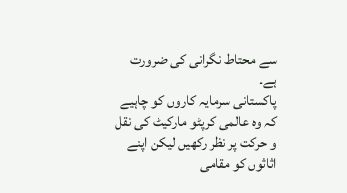سے محتاط نگرانی کی ضرورت ہے۔
پاکستانی سرمایہ کاروں کو چاہیے کہ وہ عالمی کرپٹو مارکیٹ کی نقل و حرکت پر نظر رکھیں لیکن اپنے اثاثوں کو مقامی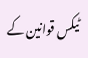ٹیکس قوانین کے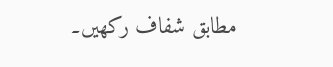مطابق شفاف رکھیں۔